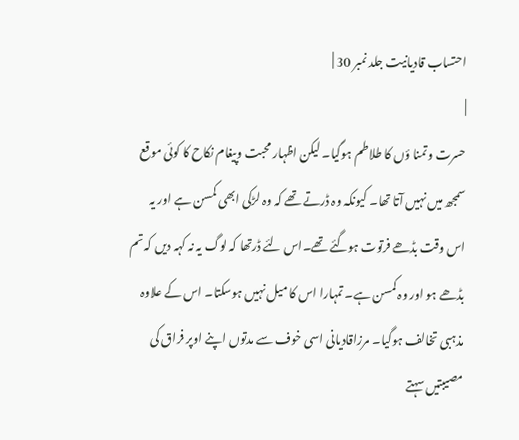احتساب قادیانیت جلد نمبر 30 |
|
حسرت وتمنا ؤں کا طلاطم ہوگیا۔ لیکن اظہار محبت وپیغام نکاح کا کوئی موقع سمجھ میں نہیں آتا تھا۔ کیونکہ وہ ڈرتے تھے کہ وہ لڑکی ابھی کمسن ہے اور یہ اس وقت بڈھے فرتوت ہوگئے تھے۔اس لئے ڈرتھا کہ لوگ یہ نہ کہہ دیں کہ تم بڈھے ہو اور وہ کمسن ہے۔ تمہارا اس کا میل نہیں ہوسکتا۔ اس کے علاوہ مذہبی تخالف ہوگیا۔ مرزاقادیانی اسی خوف سے مدتوں اپنے اوپر فراق کی مصیبتیں سہتے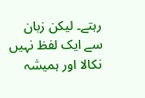رہتے۔ لیکن زبان سے ایک لفظ نہیں نکالا اور ہمیشہ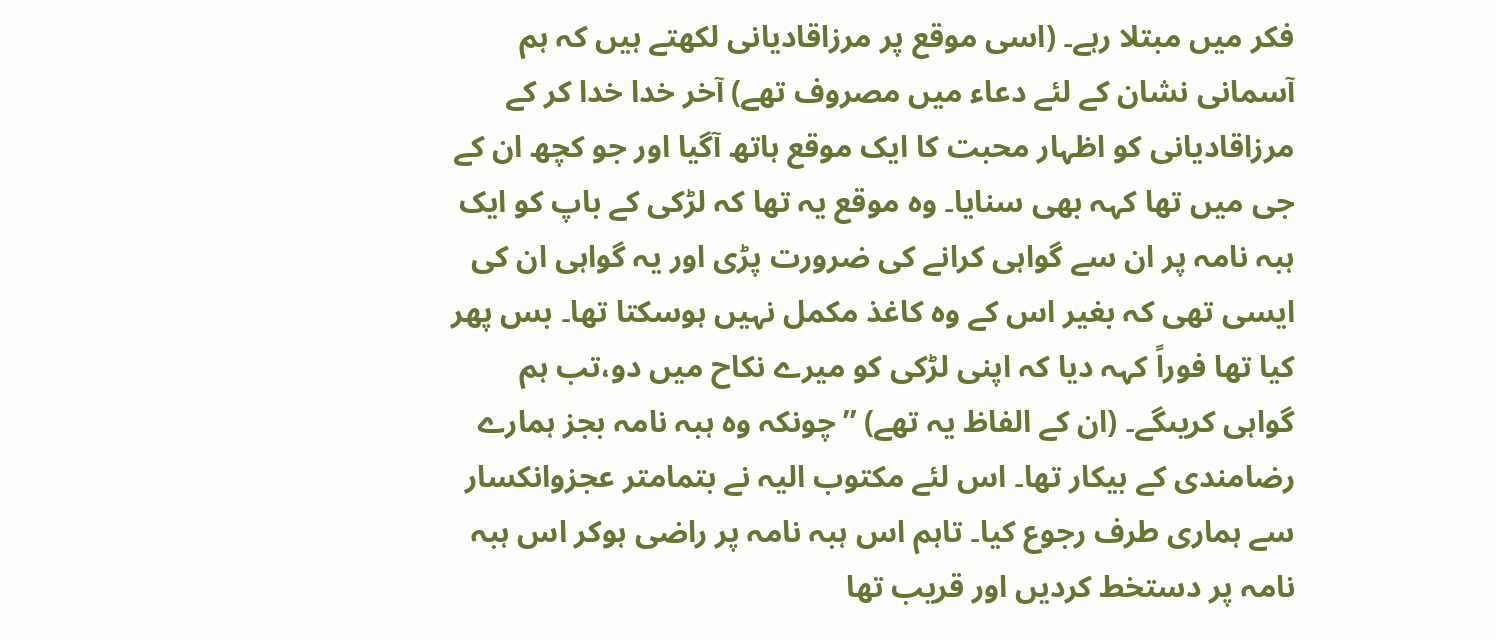فکر میں مبتلا رہے۔ (اسی موقع پر مرزاقادیانی لکھتے ہیں کہ ہم آسمانی نشان کے لئے دعاء میں مصروف تھے) آخر خدا خدا کر کے مرزاقادیانی کو اظہار محبت کا ایک موقع ہاتھ آگیا اور جو کچھ ان کے جی میں تھا کہہ بھی سنایا۔ وہ موقع یہ تھا کہ لڑکی کے باپ کو ایک ہبہ نامہ پر ان سے گواہی کرانے کی ضرورت پڑی اور یہ گواہی ان کی ایسی تھی کہ بغیر اس کے وہ کاغذ مکمل نہیں ہوسکتا تھا۔ بس پھر کیا تھا فوراً کہہ دیا کہ اپنی لڑکی کو میرے نکاح میں دو،تب ہم گواہی کریںگے۔ (ان کے الفاظ یہ تھے) ’’چونکہ وہ ہبہ نامہ بجز ہمارے رضامندی کے بیکار تھا۔ اس لئے مکتوب الیہ نے بتمامتر عجزوانکسار سے ہماری طرف رجوع کیا۔ تاہم اس ہبہ نامہ پر راضی ہوکر اس ہبہ نامہ پر دستخط کردیں اور قریب تھا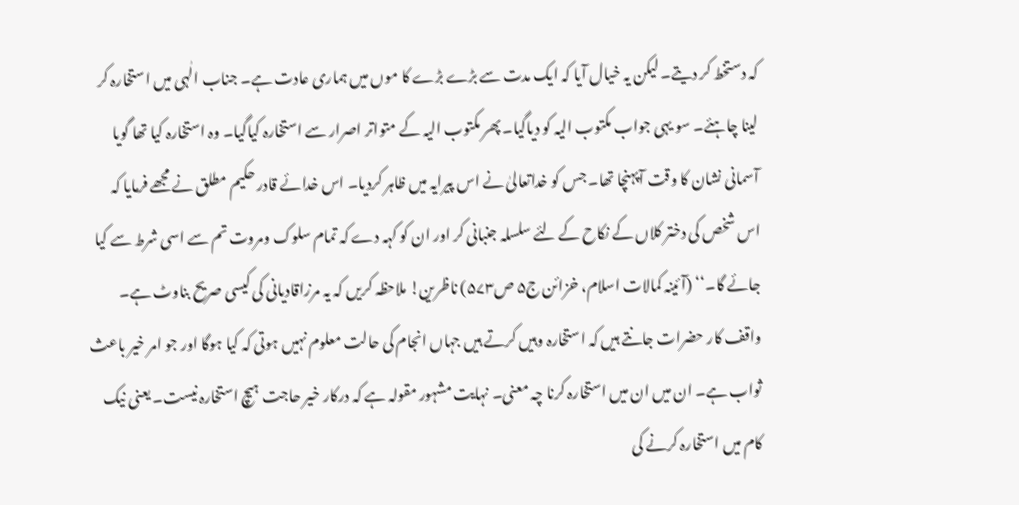کہ دستخط کر دیتے۔ لیکن یہ خیال آیا کہ ایک مدت سے بڑے بڑے کا موں میں ہماری عادت ہے۔ جناب الٰہی میں استخارہ کر لینا چاہئے۔ سو یہی جواب مکتوب الیہ کو دیاگیا۔ پھر مکتوب الیہ کے متواتر اصرار سے استخارہ کیاگیا۔ وہ استخارہ کیا تھا گویا آسمانی نشان کا وقت آپہنچا تھا۔ جس کو خداتعالیٰ نے اس پیرایہ میں ظاہر کردیا۔ اس خدائے قادر حکیم مطلق نے مجھے فرمایا کہ اس شخص کی دختر کلاں کے نکاح کے لئے سلسلہ جنبانی کر اور ان کو کہہ دے کہ تمام سلوک ومروت تم سے اسی شرط سے کیا جائے گا۔‘‘ (آئینہ کمالات اسلام، خزائن ج۵ ص۵۷۳) ناظرین! ملاحظہ کریں کہ یہ مرزاقادیانی کی کیسی صریح بناوٹ ہے۔ واقف کار حضرات جانتے ہیں کہ استخارہ وہیں کرتے ہیں جہاں انجام کی حالت معلوم نہیں ہوتی کہ کیا ہوگا اور جو امر خیر باعث ثواب ہے۔ ان میں ان میں استخارہ کرنا چہ معنی۔ نہایت مشہور مقولہ ہے کہ درکار خیر حاجت ہیچ استخارہ نیست۔ یعنی نیک کام میں استخارہ کرنے کی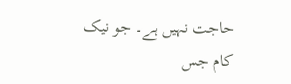حاجت نہیں ہے۔ جو نیک کام جس